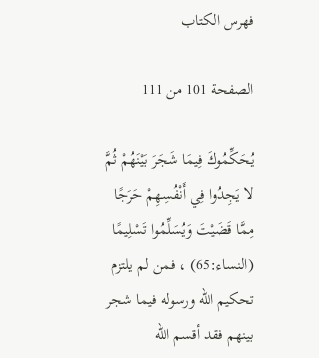فهرس الكتاب

الصفحة 101 من 111

يُحَكِّمُوكَ فِيمَا شَجَرَ بَيْنَهُمْ ثُمَّ لا يَجِدُوا فِي أَنْفُسِهِمْ حَرَجًا مِمَّا قَضَيْتَ وَيُسَلِّمُوا تَسْلِيمًا (النساء:65) ، فمن لم يلتزم تحكيم الله ورسوله فيما شجر بينهم فقد أقسم الله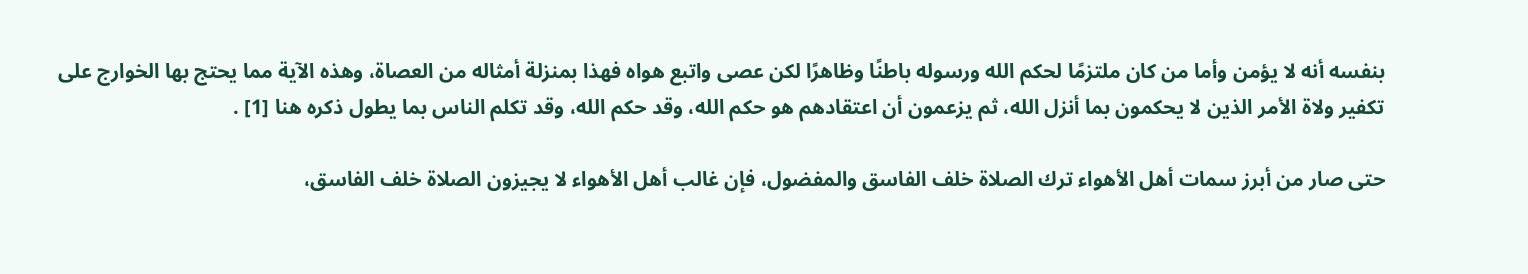بنفسه أنه لا يؤمن وأما من كان ملتزمًا لحكم الله ورسوله باطنًا وظاهرًا لكن عصى واتبع هواه فهذا بمنزلة أمثاله من العصاة، وهذه الآية مما يحتج بها الخوارج على تكفير ولاة الأمر الذين لا يحكمون بما أنزل الله، ثم يزعمون أن اعتقادهم هو حكم الله، وقد حكم الله، وقد تكلم الناس بما يطول ذكره هنا [1] .

حتى صار من أبرز سمات أهل الأهواء ترك الصلاة خلف الفاسق والمفضول، فإن غالب أهل الأهواء لا يجيزون الصلاة خلف الفاسق،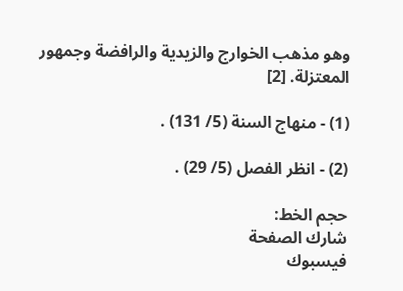وهو مذهب الخوارج والزيدية والرافضة وجمهور المعتزلة. [2]

(1) - منهاج السنة (5/ 131) .

(2) - انظر الفصل (5/ 29) .

حجم الخط:
شارك الصفحة
فيسبوك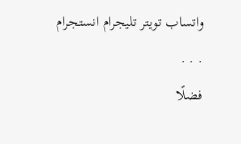واتساب تويتر تليجرام انستجرام
. . .
فضلًا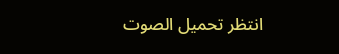انتظر تحميل الصوت